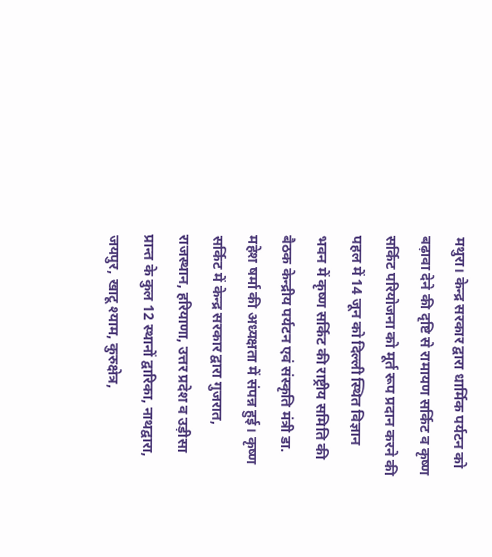मथुरा। केन्द्र सरकार द्वारा धार्मिक पर्यटन को बढ़ावा देने की दृष्टि से रामायण सर्किट व कृष्ण सर्किट परियोजना को मूर्त रूप प्रदान करने की पहल में 14 जून को दिल्ली स्थित विज्ञान भवन में कृष्ण सर्किट की राष्ट्रीय समिति की बैठक केन्द्रीय पर्यटन एवं संस्कृति मंत्री डा. महेश षर्मा की अध्यक्षता में संपन्न हुई। कृष्ण सर्किट में केन्द्र सरकार द्वारा गुजरात, राजस्थान, हरियाणा, उत्तर प्रदेश व उड़ीसा प्रान्त के कुल 12 स्थानों द्वारिका, नाथद्वारा, जयपुर, खाटू श्याम, कुरुक्षेत्र,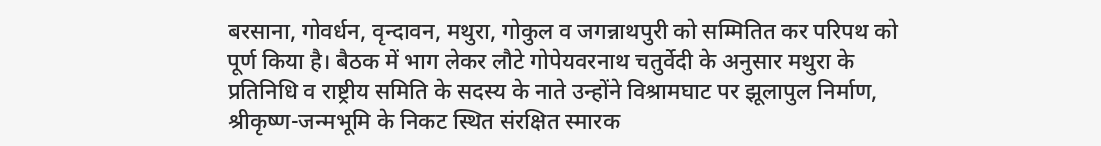बरसाना, गोवर्धन, वृन्दावन, मथुरा, गोकुल व जगन्नाथपुरी को सम्मितित कर परिपथ को पूर्ण किया है। बैठक में भाग लेकर लौटे गोपेयवरनाथ चतुर्वेदी के अनुसार मथुरा के प्रतिनिधि व राष्ट्रीय समिति के सदस्य के नाते उन्होंने विश्रामघाट पर झूलापुल निर्माण, श्रीकृष्ण-जन्मभूमि के निकट स्थित संरक्षित स्मारक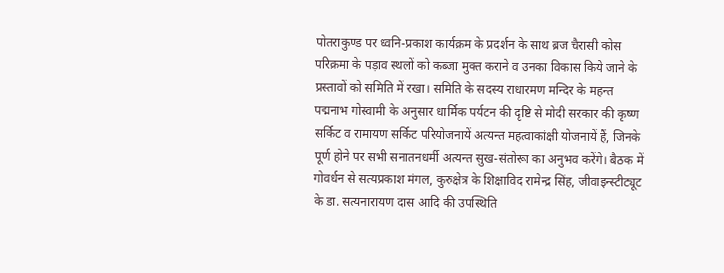पोतराकुण्ड पर ध्वनि-प्रकाश कार्यक्रम के प्रदर्शन के साथ ब्रज चैरासी कोस परिक्रमा के पड़ाव स्थलों को कब्जा मुक्त कराने व उनका विकास किये जाने के प्रस्तावों को समिति में रखा। समिति के सदस्य राधारमण मन्दिर के महन्त पद्मनाभ गोस्वामी के अनुसार धार्मिक पर्यटन की दृष्टि से मोदी सरकार की कृष्ण सर्किट व रामायण सर्किट परियोजनायें अत्यन्त महत्वाकांक्षी योजनायें हैं, जिनके पूर्ण होने पर सभी सनातनधर्मी अत्यन्त सुख-संतोरूा का अनुभव करेंगे। बैठक में गोवर्धन से सत्यप्रकाश मंगल, कुरुक्षेत्र के शिक्षाविद रामेन्द्र सिंह, जीवाइन्स्टीट्यूट के डा. सत्यनारायण दास आदि की उपस्थिति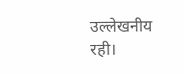उल्लेखनीय रही।